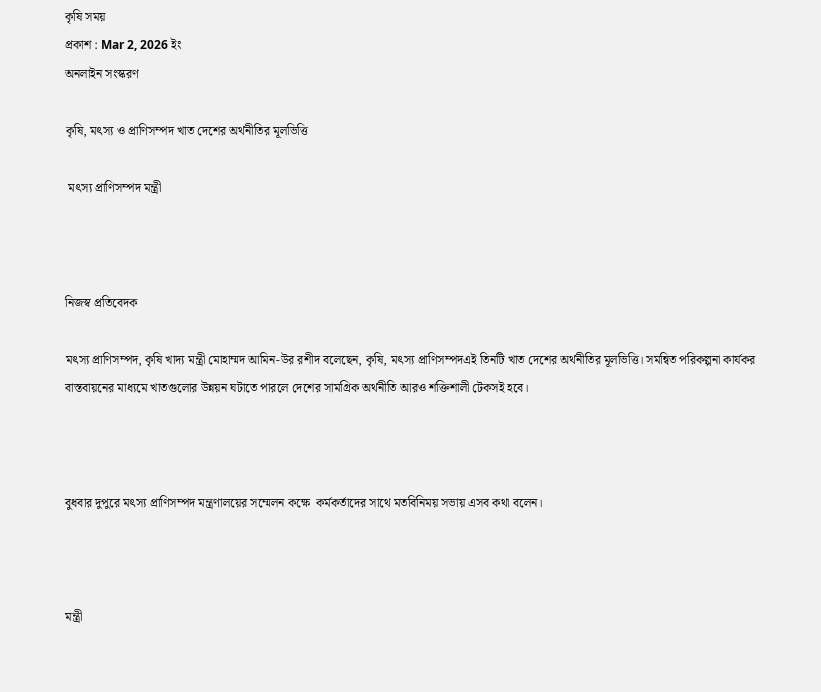কৃষি সময়
প্রকাশ : Mar 2, 2026 ইং
অনলাইন সংস্করণ

কৃষি, মৎস্য ও প্রাণিসম্পদ খাত দেশের অর্থনীতির মূলভিত্তি

 মৎস্য প্রাণিসম্পদ মন্ত্রী



নিজস্ব প্রতিবেদক

মৎস্য প্রাণিসম্পদ, কৃষি খাদ্য মন্ত্রী মোহাম্মদ আমিন-উর রশীদ বলেছেন, কৃষি, মৎস্য প্রাণিসম্পদএই তিনটি খাত দেশের অর্থনীতির মূলভিত্তি। সমন্বিত পরিকল্পনা কার্যকর বাস্তবায়নের মাধ্যমে খাতগুলোর উন্নয়ন ঘটাতে পারলে দেশের সামগ্রিক অর্থনীতি আরও শক্তিশালী টেকসই হবে।



বুধবার দুপুরে মৎস্য প্রাণিসম্পদ মন্ত্রণালয়ের সম্মেলন কক্ষে  কর্মকর্তাদের সাথে মতবিনিময় সভায় এসব কথা বলেন।



মন্ত্রী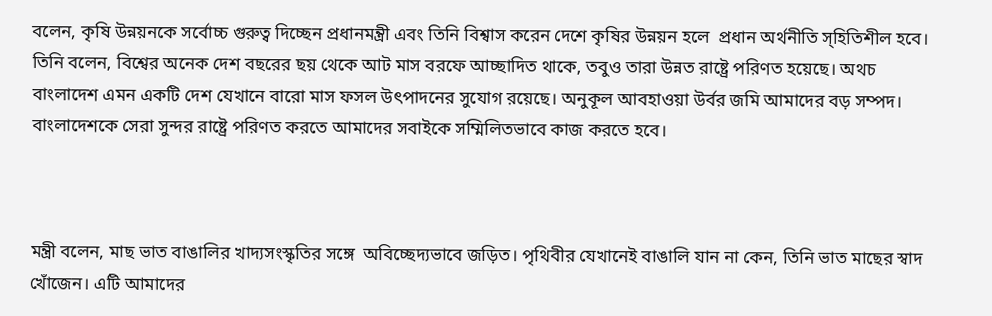বলেন, কৃষি উন্নয়নকে সর্বোচ্চ গুরুত্ব দিচ্ছেন প্রধানমন্ত্রী এবং তিনি বিশ্বাস করেন দেশে কৃষির উন্নয়ন হলে  প্রধান অর্থনীতি স্হিতিশীল হবে। তিনি বলেন, বিশ্বের অনেক দেশ বছরের ছয় থেকে আট মাস বরফে আচ্ছাদিত থাকে, তবুও তারা উন্নত রাষ্ট্রে পরিণত হয়েছে। অথচ বাংলাদেশ এমন একটি দেশ যেখানে বারো মাস ফসল উৎপাদনের সুযোগ রয়েছে। অনুকূল আবহাওয়া উর্বর জমি আমাদের বড় সম্পদ। বাংলাদেশকে সেরা সুন্দর রাষ্ট্রে পরিণত করতে আমাদের সবাইকে সম্মিলিতভাবে কাজ করতে হবে।



মন্ত্রী বলেন, মাছ ভাত বাঙালির খাদ্যসংস্কৃতির সঙ্গে  অবিচ্ছেদ্যভাবে জড়িত। পৃথিবীর যেখানেই বাঙালি যান না কেন, তিনি ভাত মাছের স্বাদ খোঁজেন। এটি আমাদের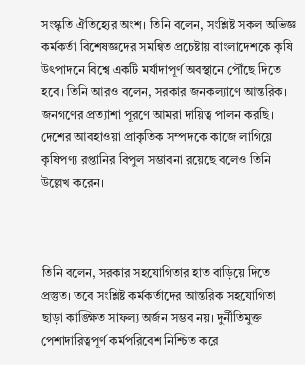সংস্কৃতি ঐতিহ্যের অংশ। তিনি বলেন, সংশ্লিষ্ট সকল অভিজ্ঞ কর্মকর্তা বিশেষজ্ঞদের সমন্বিত প্রচেষ্টায় বাংলাদেশকে কৃষি উৎপাদনে বিশ্বে একটি মর্যাদাপূর্ণ অবস্থানে পৌঁছে দিতে হবে। তিনি আরও বলেন, সরকার জনকল্যাণে আন্তরিক। জনগণের প্রত্যাশা পূরণে আমরা দায়িত্ব পালন করছি। দেশের আবহাওয়া প্রাকৃতিক সম্পদকে কাজে লাগিয়ে কৃষিপণ্য রপ্তানির বিপুল সম্ভাবনা রয়েছে বলেও তিনি উল্লেখ করেন।



তিনি বলেন, সরকার সহযোগিতার হাত বাড়িয়ে দিতে প্রস্তুত। তবে সংশ্লিষ্ট কর্মকর্তাদের আন্তরিক সহযোগিতা ছাড়া কাঙ্ক্ষিত সাফল্য অর্জন সম্ভব নয়। দুর্নীতিমুক্ত পেশাদারিত্বপূর্ণ কর্মপরিবেশ নিশ্চিত করে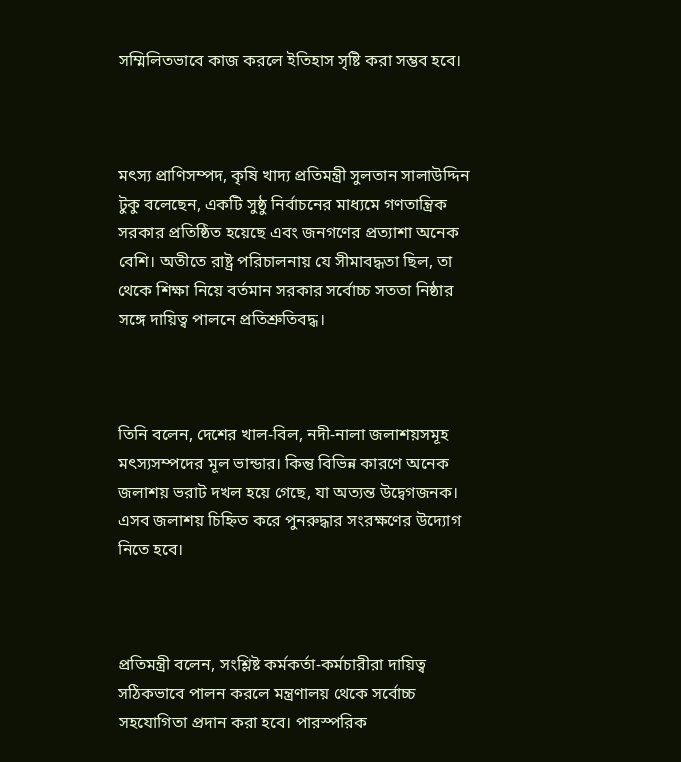সম্মিলিতভাবে কাজ করলে ইতিহাস সৃষ্টি করা সম্ভব হবে।



মৎস্য প্রাণিসম্পদ, কৃষি খাদ্য প্রতিমন্ত্রী সুলতান সালাউদ্দিন টুকু বলেছেন, একটি সুষ্ঠু নির্বাচনের মাধ্যমে গণতান্ত্রিক সরকার প্রতিষ্ঠিত হয়েছে এবং জনগণের প্রত্যাশা অনেক বেশি। অতীতে রাষ্ট্র পরিচালনায় যে সীমাবদ্ধতা ছিল, তা থেকে শিক্ষা নিয়ে বর্তমান সরকার সর্বোচ্চ সততা নিষ্ঠার সঙ্গে দায়িত্ব পালনে প্রতিশ্রুতিবদ্ধ।



তিনি বলেন, দেশের খাল-বিল, নদী-নালা জলাশয়সমূহ মৎস্যসম্পদের মূল ভান্ডার। কিন্তু বিভিন্ন কারণে অনেক জলাশয় ভরাট দখল হয়ে গেছে, যা অত্যন্ত উদ্বেগজনক। এসব জলাশয় চিহ্নিত করে পুনরুদ্ধার সংরক্ষণের উদ্যোগ নিতে হবে।



প্রতিমন্ত্রী বলেন, সংশ্লিষ্ট কর্মকর্তা-কর্মচারীরা দায়িত্ব সঠিকভাবে পালন করলে মন্ত্রণালয় থেকে সর্বোচ্চ সহযোগিতা প্রদান করা হবে। পারস্পরিক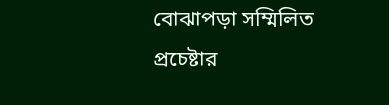বোঝাপড়া সম্মিলিত প্রচেষ্টার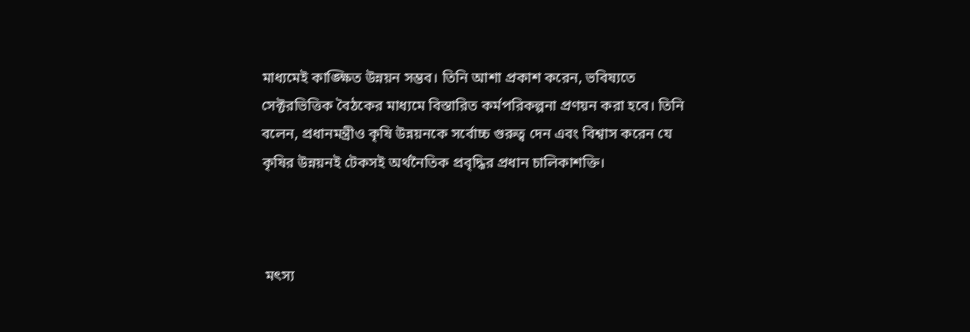মাধ্যমেই কাঙ্ক্ষিত উন্নয়ন সম্ভব। তিনি আশা প্রকাশ করেন, ভবিষ্যতে সেক্টরভিত্তিক বৈঠকের মাধ্যমে বিস্তারিত কর্মপরিকল্পনা প্রণয়ন করা হবে। তিনি বলেন, প্রধানমন্ত্রীও কৃষি উন্নয়নকে সর্বোচ্চ গুরুত্ব দেন এবং বিশ্বাস করেন যে কৃষির উন্নয়নই টেকসই অর্থনৈতিক প্রবৃদ্ধির প্রধান চালিকাশক্তি।



 মৎস্য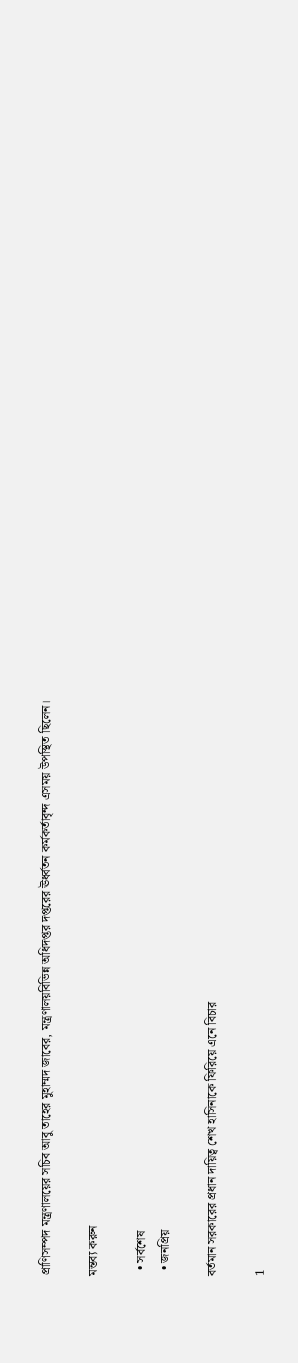প্রাণিসম্পদ মন্ত্রণালয়ের সচিব আবু তাহের মুহাম্মদ জাবের, মন্ত্রণালয়বিভিন্ন অধিদপ্তর দপ্তরের ঊর্ধ্বতন কর্মকর্তাবৃন্দ এসময় উপস্থিত ছিলেন।

মন্তব্য করুন

  • সর্বশেষ
  • জনপ্রিয়

বর্তমান সরকারের প্রধান দায়িত্ব শেখ হাসিনাকে ফিরিয়ে এনে বিচার

1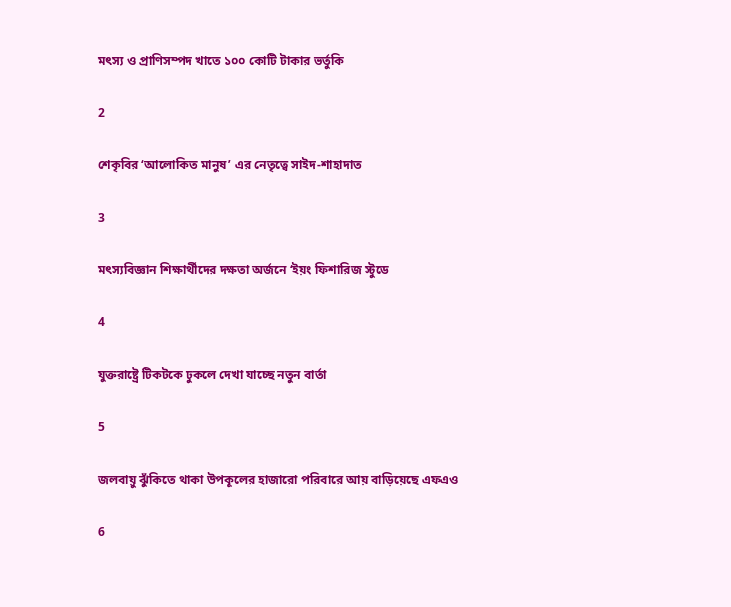মৎস্য ও প্রাণিসম্পদ খাতে ১০০ কোটি টাকার ভর্তুকি

2

শেকৃবির ‘আলোকিত মানুষ’ এর নেতৃত্বে সাইদ-শাহাদাত

3

মৎস্যবিজ্ঞান শিক্ষার্থীদের দক্ষতা অর্জনে ‘ইয়ং ফিশারিজ স্টুডে

4

যুক্তরাষ্ট্রে টিকটকে ঢুকলে দেখা যাচ্ছে নতুন বার্তা

5

জলবায়ু ঝুঁকিতে থাকা উপকূলের হাজারো পরিবারে আয় বাড়িয়েছে এফএও

6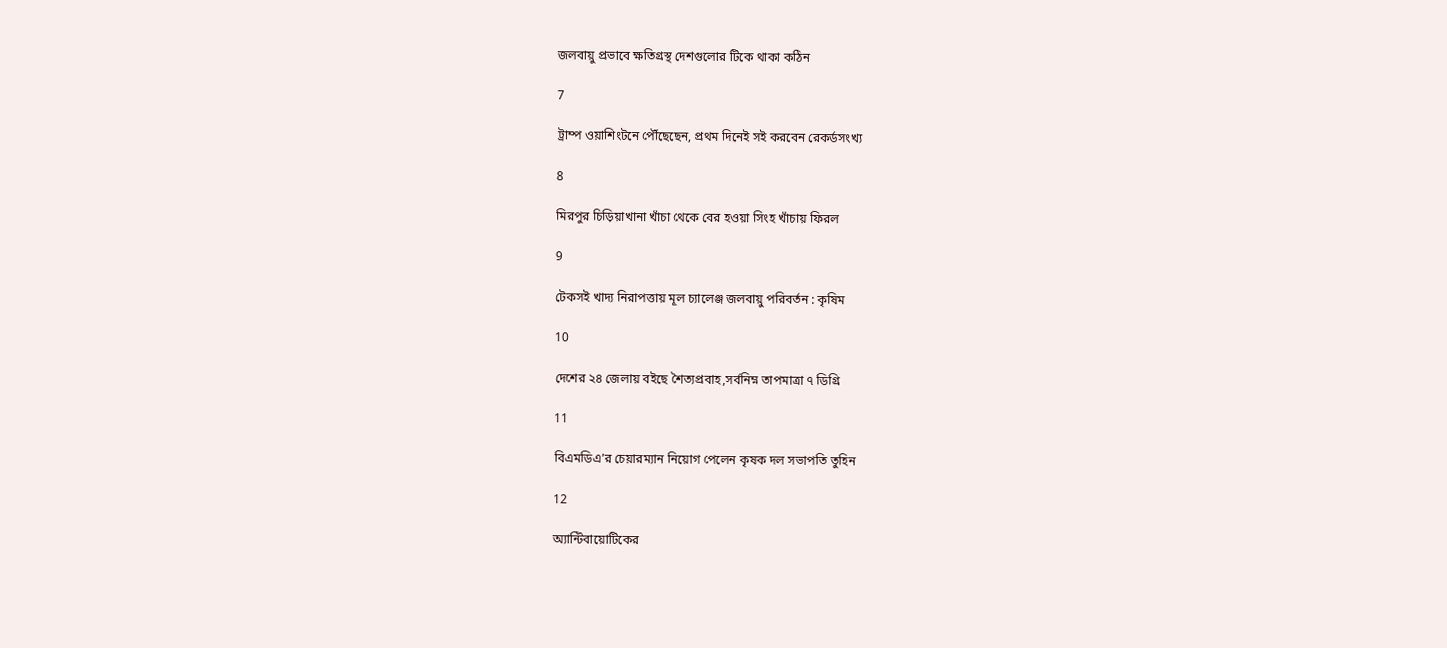জলবায়ু প্রভাবে ক্ষতিগ্রস্থ দেশগুলোর টিকে থাকা কঠিন

7

ট্রাম্প ওয়াশিংটনে পৌঁছেছেন, প্রথম দিনেই সই করবেন রেকর্ডসংখ্য

8

মিরপুর চিড়িয়াখানা খাঁচা থেকে বের হওয়া সিংহ খাঁচায় ফিরল

9

টেকসই খাদ্য নিরাপত্তায় মূল চ্যালেঞ্জ জলবায়ু পরিবর্তন : কৃষিম

10

দেশের ২৪ জেলায় বইছে শৈত্যপ্রবাহ,সর্বনিম্ন তাপমাত্রা ৭ ডিগ্রি

11

বিএমডিএ’র চেয়ারম্যান নিয়োগ পেলেন কৃষক দল সভাপতি তুহিন

12

অ্যান্টিবায়োটিকের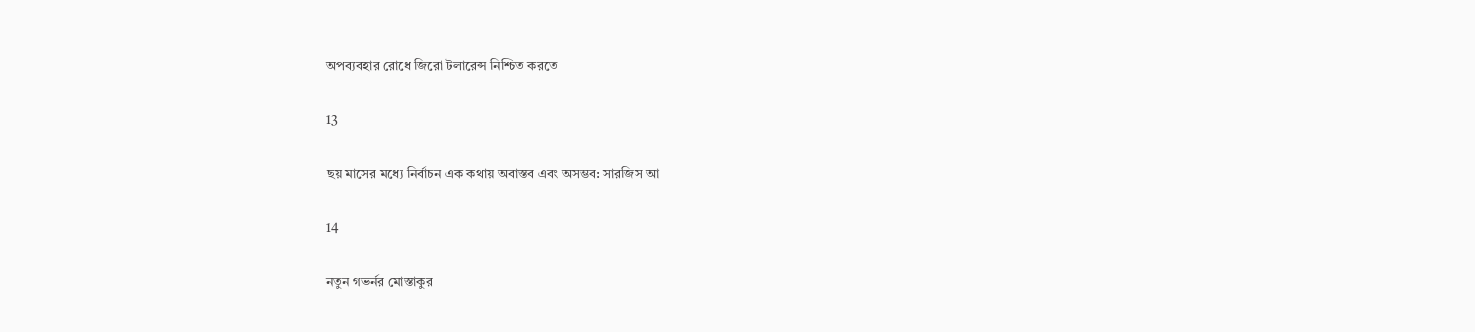অপব্যবহার রোধে জিরো টলারেন্স নিশ্চিত করতে

13

ছয় মাসের মধ্যে নির্বাচন এক কথায় অবাস্তব এবং অসম্ভব: সারজিস আ

14

নতুন গভর্নর মোস্তাকুর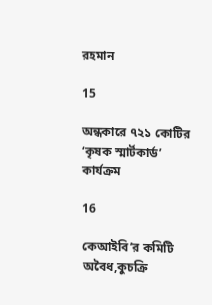রহমান

15

অন্ধকারে ৭২১ কোটির ‘কৃষক স্মার্টকার্ড’ কার্যক্রম

16

কেআইবি’র কমিটি অবৈধ,কুচক্রি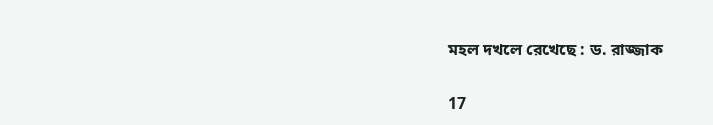মহল দখলে রেখেছে : ড. রাজ্জাক

17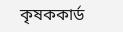কৃষককার্ড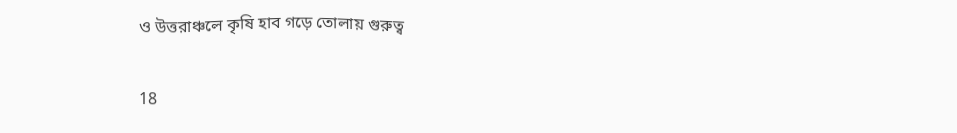ও উত্তরাঞ্চলে কৃষি হাব গড়ে তোলায় গুরুত্ব

18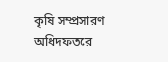কৃষি সম্প্রসারণ অধিদফতরে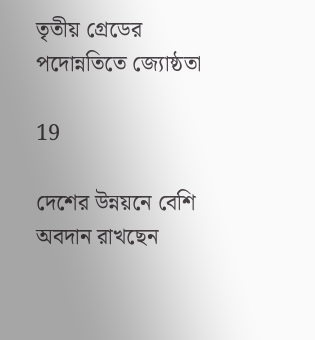তৃতীয় গ্রেডের পদোন্নতিতে জ্যোষ্ঠতা

19

দেশের উন্নয়নে বেশি অবদান রাখছেন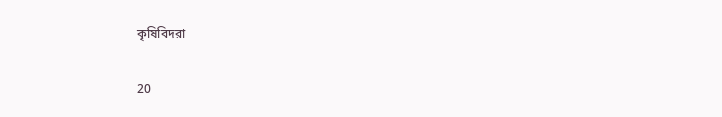কৃষিবিদরা

20